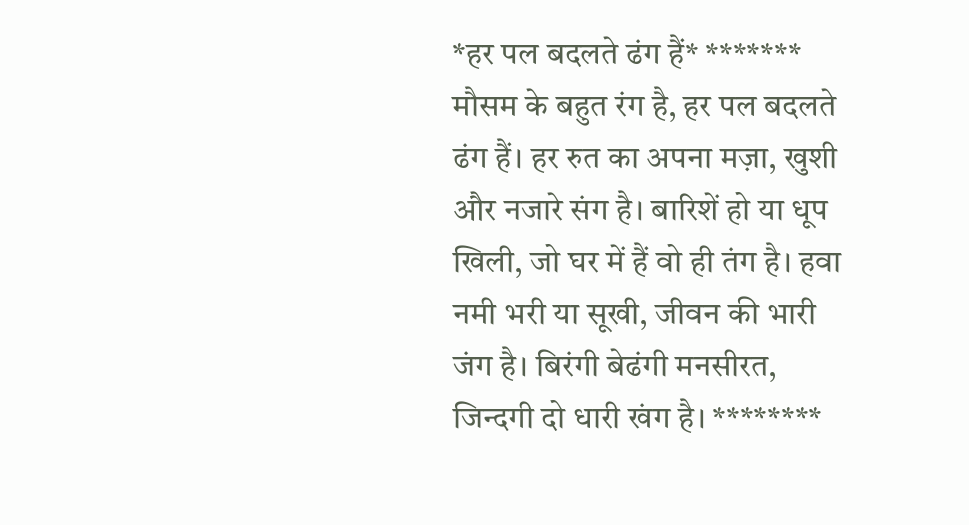*हर पल बदलते ढंग हैं* ******* मौसम के बहुत रंग है, हर पल बदलते ढंग हैं। हर रुत का अपना मज़ा, खुशी और नजारे संग है। बारिशें हो या धूप खिली, जो घर में हैं वो ही तंग है। हवा नमी भरी या सूखी, जीवन की भारी जंग है। बिरंगी बेढंगी मनसीरत, जिन्दगी दो धारी खंग है। ********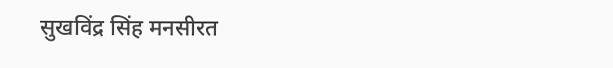सुखविंद्र सिंह मनसीरत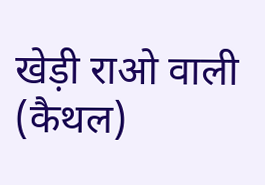खेड़ी राओ वाली (कैथल)